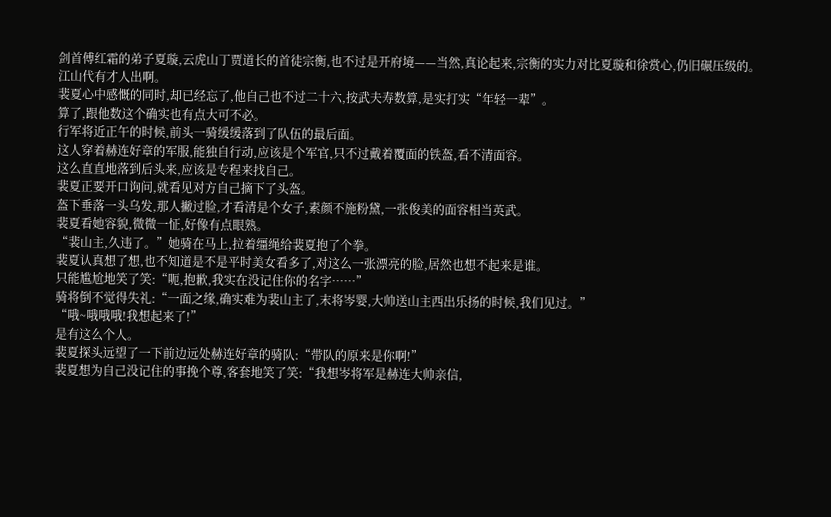剑首傅红霜的弟子夏璇,云虎山丁贾道长的首徒宗衡,也不过是开府境——当然,真论起来,宗衡的实力对比夏璇和徐赏心,仍旧碾压级的。
江山代有才人出啊。
裴夏心中感慨的同时,却已经忘了,他自己也不过二十六,按武夫寿数算,是实打实“年轻一辈”。
算了,跟他数这个确实也有点大可不必。
行军将近正午的时候,前头一骑缓缓落到了队伍的最后面。
这人穿着赫连好章的军服,能独自行动,应该是个军官,只不过戴着覆面的铁盔,看不清面容。
这么直直地落到后头来,应该是专程来找自己。
裴夏正要开口询问,就看见对方自己摘下了头盔。
盔下垂落一头乌发,那人撇过脸,才看清是个女子,素颜不施粉黛,一张俊美的面容相当英武。
裴夏看她容貌,微微一怔,好像有点眼熟。
“裴山主,久违了。”她骑在马上,拉着缰绳给裴夏抱了个拳。
裴夏认真想了想,也不知道是不是平时美女看多了,对这么一张漂亮的脸,居然也想不起来是谁。
只能尴尬地笑了笑:“呃,抱歉,我实在没记住你的名字……”
骑将倒不觉得失礼:“一面之缘,确实难为裴山主了,末将岑婴,大帅送山主西出乐扬的时候,我们见过。”
“哦~哦哦哦!我想起来了!”
是有这么个人。
裴夏探头远望了一下前边远处赫连好章的骑队:“带队的原来是你啊!”
裴夏想为自己没记住的事挽个尊,客套地笑了笑:“我想岑将军是赫连大帅亲信,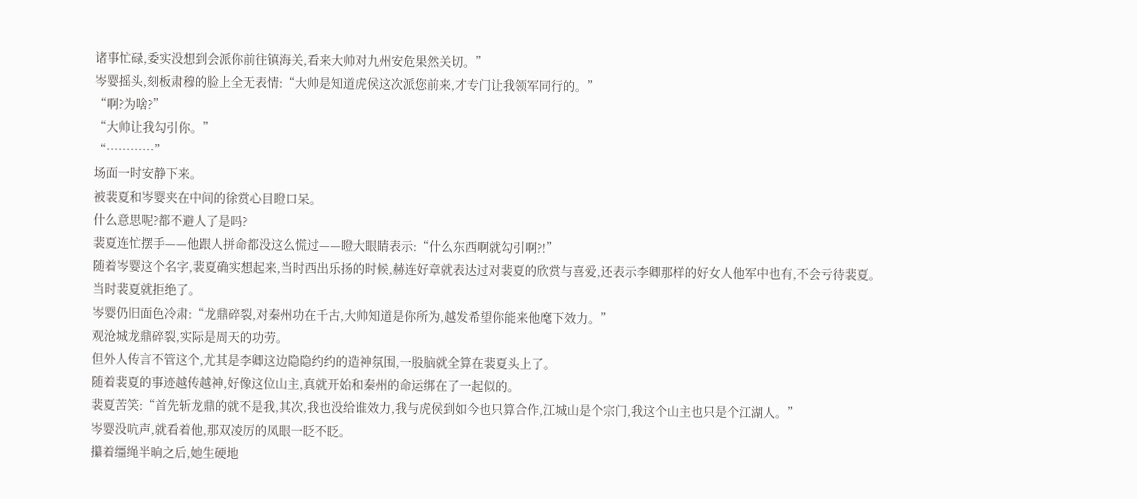诸事忙碌,委实没想到会派你前往镇海关,看来大帅对九州安危果然关切。”
岑婴摇头,刻板肃穆的脸上全无表情:“大帅是知道虎侯这次派您前来,才专门让我领军同行的。”
“啊?为啥?”
“大帅让我勾引你。”
“…………”
场面一时安静下来。
被裴夏和岑婴夹在中间的徐赏心目瞪口呆。
什么意思呢?都不避人了是吗?
裴夏连忙摆手——他跟人拼命都没这么慌过——瞪大眼睛表示:“什么东西啊就勾引啊?!”
随着岑婴这个名字,裴夏确实想起来,当时西出乐扬的时候,赫连好章就表达过对裴夏的欣赏与喜爱,还表示李卿那样的好女人他军中也有,不会亏待裴夏。
当时裴夏就拒绝了。
岑婴仍旧面色冷肃:“龙鼎碎裂,对秦州功在千古,大帅知道是你所为,越发希望你能来他麾下效力。”
观沧城龙鼎碎裂,实际是周天的功劳。
但外人传言不管这个,尤其是李卿这边隐隐约约的造神氛围,一股脑就全算在裴夏头上了。
随着裴夏的事迹越传越神,好像这位山主,真就开始和秦州的命运绑在了一起似的。
裴夏苦笑:“首先斩龙鼎的就不是我,其次,我也没给谁效力,我与虎侯到如今也只算合作,江城山是个宗门,我这个山主也只是个江湖人。”
岑婴没吭声,就看着他,那双凌厉的凤眼一眨不眨。
攥着缰绳半晌之后,她生硬地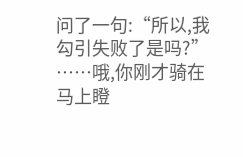问了一句:“所以,我勾引失败了是吗?”
……哦,你刚才骑在马上瞪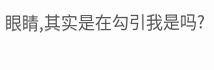眼睛,其实是在勾引我是吗?